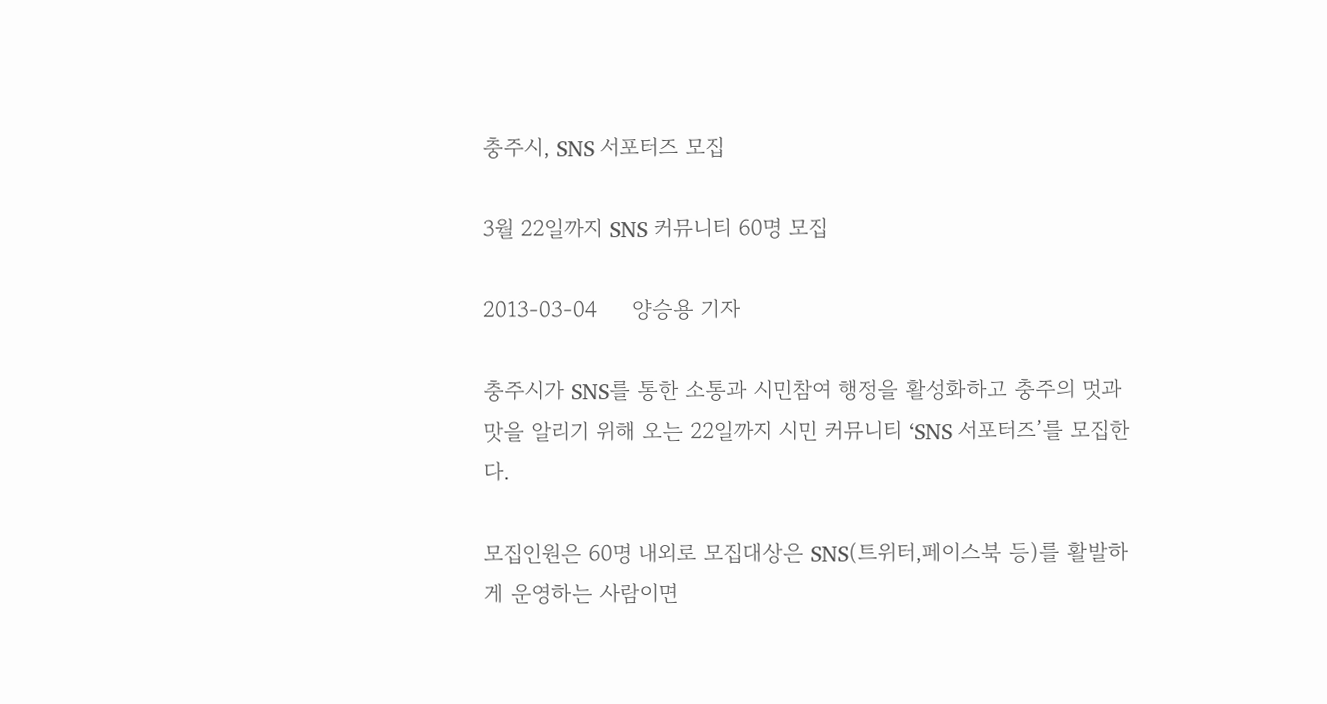충주시, SNS 서포터즈 모집

3월 22일까지 SNS 커뮤니티 60명 모집

2013-03-04     양승용 기자

충주시가 SNS를 통한 소통과 시민참여 행정을 활성화하고 충주의 멋과 맛을 알리기 위해 오는 22일까지 시민 커뮤니티 ‘SNS 서포터즈’를 모집한다.

모집인원은 60명 내외로 모집대상은 SNS(트위터,페이스북 등)를 활발하게 운영하는 사람이면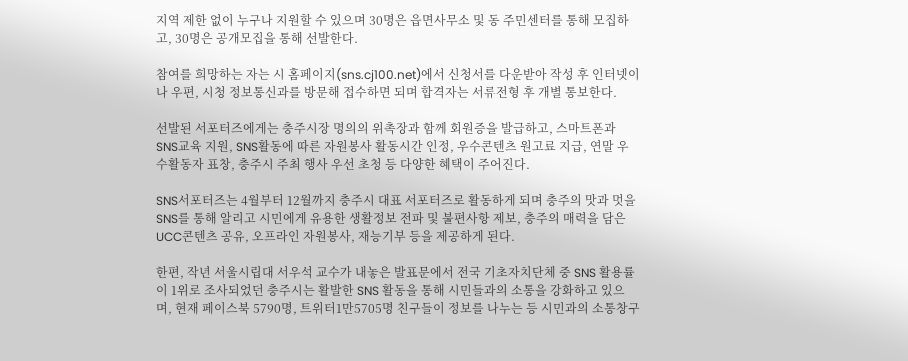지역 제한 없이 누구나 지원할 수 있으며 30명은 읍면사무소 및 동 주민센터를 통해 모집하고, 30명은 공개모집을 통해 선발한다.

참여를 희망하는 자는 시 홈페이지(sns.cj100.net)에서 신청서를 다운받아 작성 후 인터넷이나 우편, 시청 정보통신과를 방문해 접수하면 되며 합격자는 서류전형 후 개별 통보한다.

선발된 서포터즈에게는 충주시장 명의의 위촉장과 함께 회원증을 발급하고, 스마트폰과 SNS교육 지원, SNS활동에 따른 자원봉사 활동시간 인정, 우수콘텐츠 원고료 지급, 연말 우수활동자 표창, 충주시 주최 행사 우선 초청 등 다양한 혜택이 주어진다.

SNS서포터즈는 4월부터 12월까지 충주시 대표 서포터즈로 활동하게 되며 충주의 맛과 멋을 SNS를 통해 알리고 시민에게 유용한 생활정보 전파 및 불편사항 제보, 충주의 매력을 담은 UCC콘텐츠 공유, 오프라인 자원봉사, 재능기부 등을 제공하게 된다.

한편, 작년 서울시립대 서우석 교수가 내놓은 발표문에서 전국 기초자치단체 중 SNS 활용률이 1위로 조사되었던 충주시는 활발한 SNS 활동을 통해 시민들과의 소통을 강화하고 있으며, 현재 페이스북 5790명, 트위터1만5705명 친구들이 정보를 나누는 등 시민과의 소통창구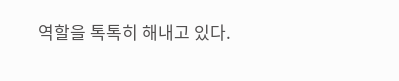역할을 톡톡히 해내고 있다.